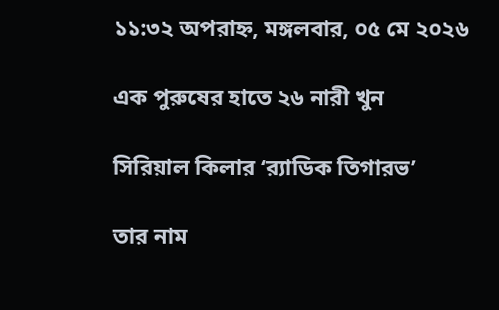১১:৩২ অপরাহ্ন, মঙ্গলবার, ০৫ মে ২০২৬

এক পুরুষের হাতে ২৬ নারী খুন

সিরিয়াল কিলার ‘র‌্যাডিক তিগারভ’

তার নাম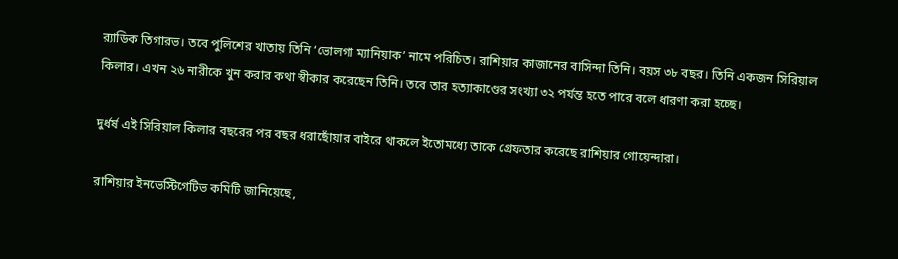র‌্যাডিক তিগারভ। তবে পুলিশের খাতায় তিনি ‘ভোলগা ম্যানিয়াক’ নামে পরিচিত। রাশিয়ার কাজানের বাসিন্দা তিনি। বয়স ৩৮ বছর। তিনি একজন সিরিয়াল কিলার। এখন ২৬ নারীকে খুন করার কথা স্বীকার করেছেন তিনি। তবে তার হত্যাকাণ্ডের সংখ্যা ৩২ পর্যন্ত হতে পারে বলে ধারণা করা হচ্ছে।

দুর্ধর্ষ এই সিরিয়াল কিলার বছরের পর বছর ধরাছোঁয়ার বাইরে থাকলে ইতোমধ্যে তাকে গ্রেফতার করেছে রাশিয়ার গোয়েন্দারা।

রাশিয়ার ইনভেস্টিগেটিভ কমিটি জানিয়েছে,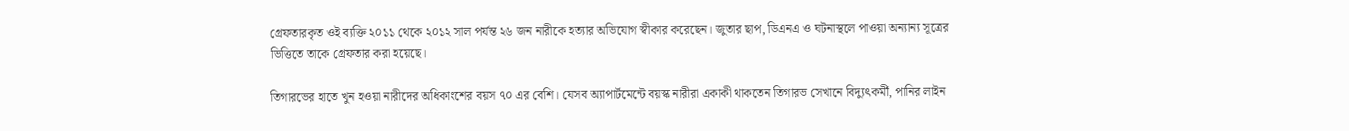গ্রেফতারকৃত ওই ব্যক্তি ২০১১ থেকে ২০১২ সাল পর্যন্ত ২৬ জন নারীকে হত্যার অভিযোগ স্বীকার করেছেন। জুতার ছাপ, ডিএনএ ও ঘটনাস্থলে পাওয়া অন্যান্য সূত্রের ভিত্তিতে তাকে গ্রেফতার করা হয়েছে।

তিগারভের হাতে খুন হওয়া নারীদের অধিকাংশের বয়স ৭০ এর বেশি। যেসব অ্যাপার্টমেন্টে বয়স্ক নারীরা একাকী থাকতেন তিগারভ সেখানে বিদ্যুৎকর্মী, পানির লাইন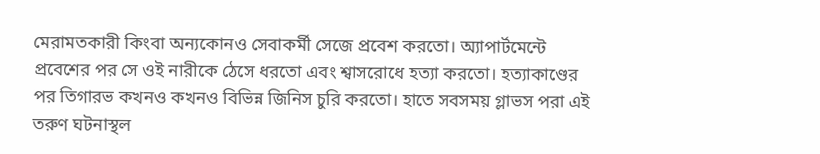মেরামতকারী কিংবা অন্যকোনও সেবাকর্মী সেজে প্রবেশ করতো। অ্যাপার্টমেন্টে প্রবেশের পর সে ওই নারীকে ঠেসে ধরতো এবং শ্বাসরোধে হত্যা করতো। হত্যাকাণ্ডের পর তিগারভ কখনও কখনও বিভিন্ন জিনিস চুরি করতো। হাতে সবসময় গ্লাভস পরা এই তরুণ ঘটনাস্থল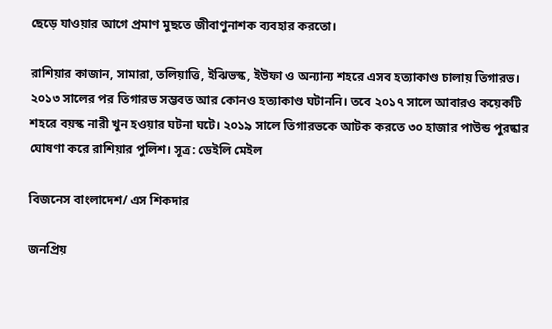ছেড়ে যাওয়ার আগে প্রমাণ মুছতে জীবাণুনাশক ব্যবহার করতো।

রাশিয়ার কাজান, সামারা, তলিয়াত্তি, ইঝিভস্ক, ইউফা ও অন্যান্য শহরে এসব হত্যাকাণ্ড চালায় তিগারভ। ২০১৩ সালের পর তিগারভ সম্ভবত আর কোনও হত্যাকাণ্ড ঘটাননি। তবে ২০১৭ সালে আবারও কয়েকটি শহরে বয়স্ক নারী খুন হওয়ার ঘটনা ঘটে। ২০১৯ সালে তিগারভকে আটক করতে ৩০ হাজার পাউন্ড পুরষ্কার ঘোষণা করে রাশিয়ার পুলিশ। সূত্র: ডেইলি মেইল

বিজনেস বাংলাদেশ/ এস শিকদার

জনপ্রিয়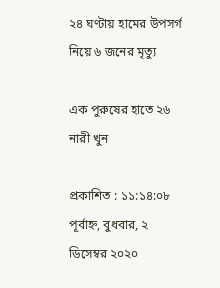২৪ ঘণ্টায় হামের উপসর্গ নিয়ে ৬ জনের মৃত্যু

এক পুরুষের হাতে ২৬ নারী খুন

প্রকাশিত : ১১:১৪:০৮ পূর্বাহ্ন, বুধবার, ২ ডিসেম্বর ২০২০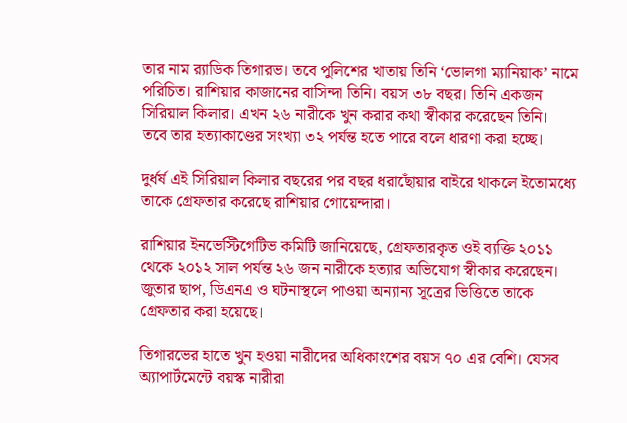তার নাম র‌্যাডিক তিগারভ। তবে পুলিশের খাতায় তিনি ‘ভোলগা ম্যানিয়াক’ নামে পরিচিত। রাশিয়ার কাজানের বাসিন্দা তিনি। বয়স ৩৮ বছর। তিনি একজন সিরিয়াল কিলার। এখন ২৬ নারীকে খুন করার কথা স্বীকার করেছেন তিনি। তবে তার হত্যাকাণ্ডের সংখ্যা ৩২ পর্যন্ত হতে পারে বলে ধারণা করা হচ্ছে।

দুর্ধর্ষ এই সিরিয়াল কিলার বছরের পর বছর ধরাছোঁয়ার বাইরে থাকলে ইতোমধ্যে তাকে গ্রেফতার করেছে রাশিয়ার গোয়েন্দারা।

রাশিয়ার ইনভেস্টিগেটিভ কমিটি জানিয়েছে, গ্রেফতারকৃত ওই ব্যক্তি ২০১১ থেকে ২০১২ সাল পর্যন্ত ২৬ জন নারীকে হত্যার অভিযোগ স্বীকার করেছেন। জুতার ছাপ, ডিএনএ ও ঘটনাস্থলে পাওয়া অন্যান্য সূত্রের ভিত্তিতে তাকে গ্রেফতার করা হয়েছে।

তিগারভের হাতে খুন হওয়া নারীদের অধিকাংশের বয়স ৭০ এর বেশি। যেসব অ্যাপার্টমেন্টে বয়স্ক নারীরা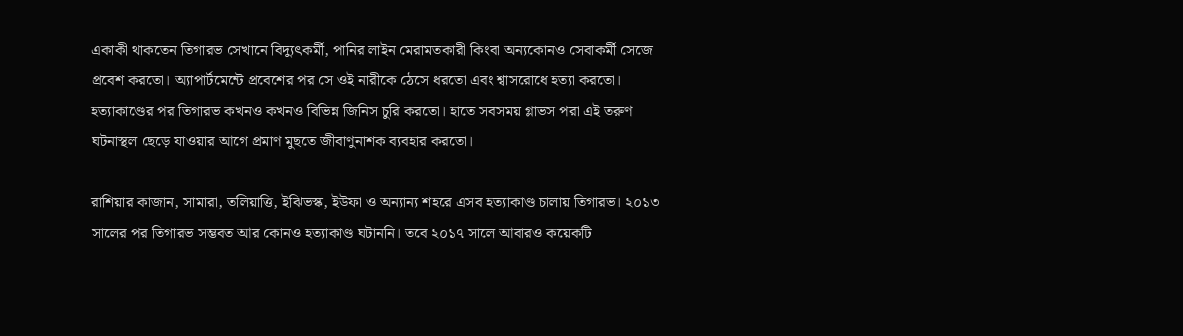একাকী থাকতেন তিগারভ সেখানে বিদ্যুৎকর্মী, পানির লাইন মেরামতকারী কিংবা অন্যকোনও সেবাকর্মী সেজে প্রবেশ করতো। অ্যাপার্টমেন্টে প্রবেশের পর সে ওই নারীকে ঠেসে ধরতো এবং শ্বাসরোধে হত্যা করতো। হত্যাকাণ্ডের পর তিগারভ কখনও কখনও বিভিন্ন জিনিস চুরি করতো। হাতে সবসময় গ্লাভস পরা এই তরুণ ঘটনাস্থল ছেড়ে যাওয়ার আগে প্রমাণ মুছতে জীবাণুনাশক ব্যবহার করতো।

রাশিয়ার কাজান, সামারা, তলিয়াত্তি, ইঝিভস্ক, ইউফা ও অন্যান্য শহরে এসব হত্যাকাণ্ড চালায় তিগারভ। ২০১৩ সালের পর তিগারভ সম্ভবত আর কোনও হত্যাকাণ্ড ঘটাননি। তবে ২০১৭ সালে আবারও কয়েকটি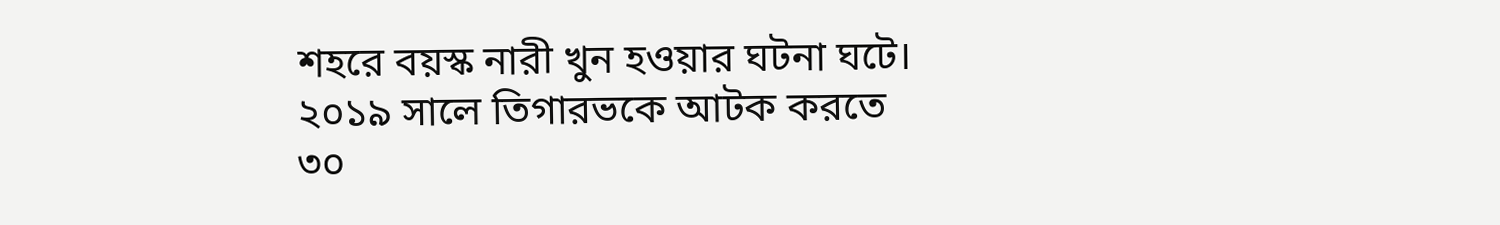শহরে বয়স্ক নারী খুন হওয়ার ঘটনা ঘটে। ২০১৯ সালে তিগারভকে আটক করতে ৩০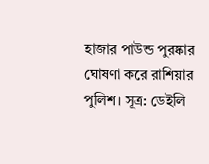হাজার পাউন্ড পুরষ্কার ঘোষণা করে রাশিয়ার পুলিশ। সূত্র: ডেইলি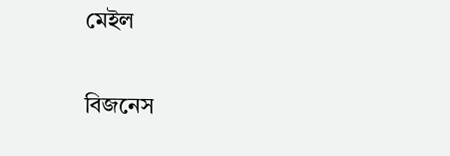মেইল

বিজনেস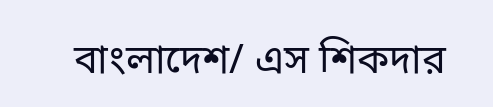বাংলাদেশ/ এস শিকদার